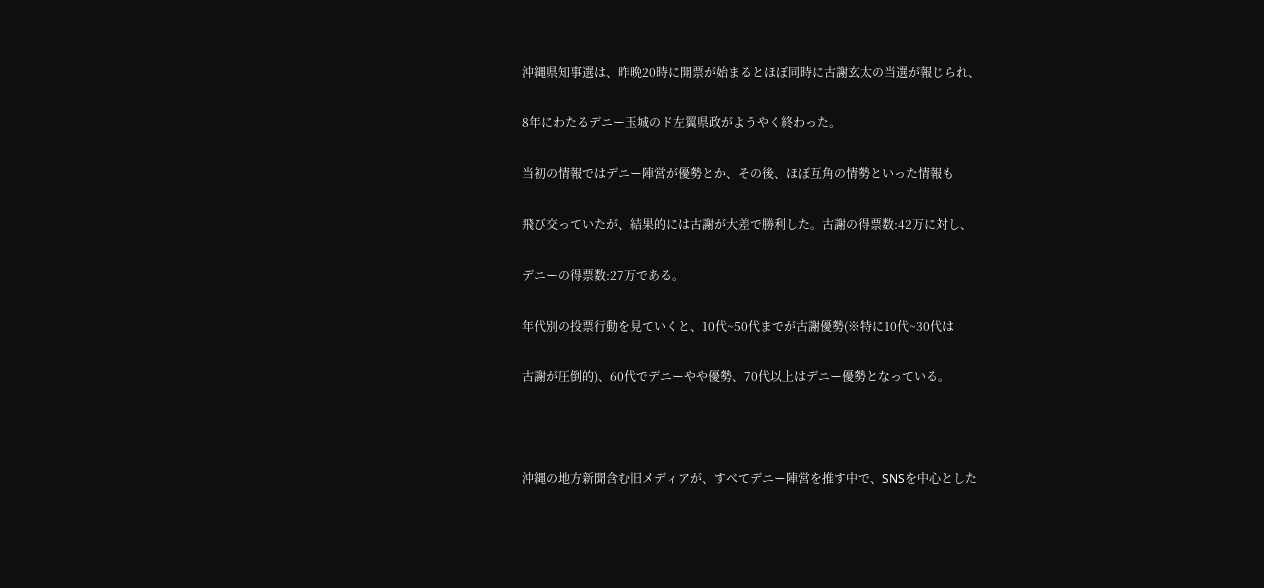沖縄県知事選は、昨晩20時に開票が始まるとほぼ同時に古謝玄太の当選が報じられ、

8年にわたるデニー玉城のド左翼県政がようやく終わった。

当初の情報ではデニー陣営が優勢とか、その後、ほぼ互角の情勢といった情報も

飛び交っていたが、結果的には古謝が大差で勝利した。古謝の得票数:42万に対し、

デニーの得票数:27万である。

年代別の投票行動を見ていくと、10代~50代までが古謝優勢(※特に10代~30代は

古謝が圧倒的)、60代でデニーやや優勢、70代以上はデニー優勢となっている。



沖縄の地方新聞含む旧メディアが、すべてデニー陣営を推す中で、SNSを中心とした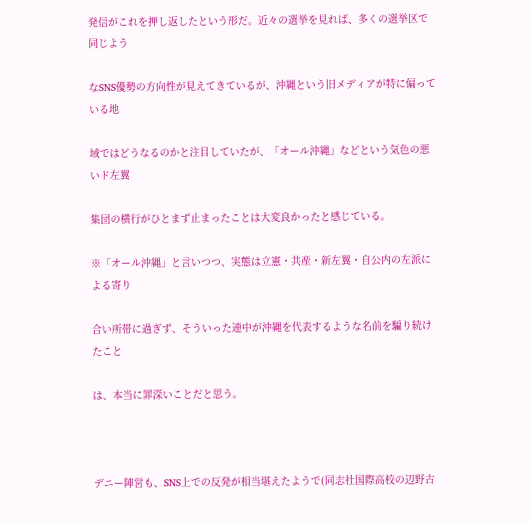発信がこれを押し返したという形だ。近々の選挙を見れば、多くの選挙区で同じよう

なSNS優勢の方向性が見えてきているが、沖縄という旧メディアが特に偏っている地

域ではどうなるのかと注目していたが、「オール沖縄」などという気色の悪いド左翼

集団の横行がひとまず止まったことは大変良かったと感じている。

※「オール沖縄」と言いつつ、実態は立憲・共産・新左翼・自公内の左派による寄り

合い所帯に過ぎず、そういった連中が沖縄を代表するような名前を騙り続けたこと

は、本当に罪深いことだと思う。



デニー陣営も、SNS上での反発が相当堪えたようで(同志社国際高校の辺野古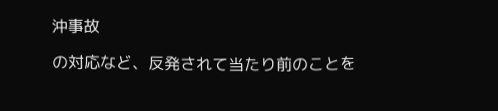沖事故

の対応など、反発されて当たり前のことを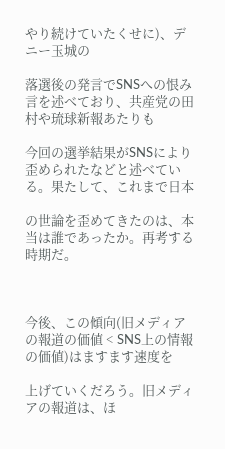やり続けていたくせに)、デニー玉城の

落選後の発言でSNSへの恨み言を述べており、共産党の田村や琉球新報あたりも

今回の選挙結果がSNSにより歪められたなどと述べている。果たして、これまで日本

の世論を歪めてきたのは、本当は誰であったか。再考する時期だ。



今後、この傾向(旧メディアの報道の価値 < SNS上の情報の価値)はますます速度を

上げていくだろう。旧メディアの報道は、ほ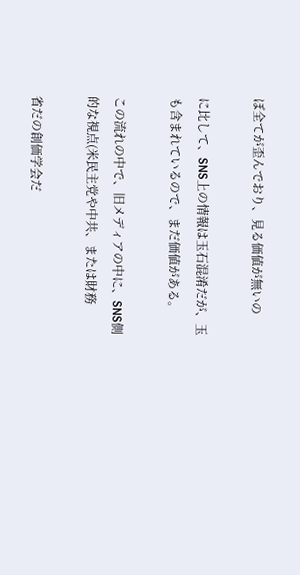ぼ全てが歪んでおり、見る価値が無いの

に比して、SNS上の情報は玉石混淆だが、玉も含まれているので、まだ価値がある。

この流れの中で、旧メディアの中に、SNS側的な視点(米民主党や中共、または財務

省だの創価学会だ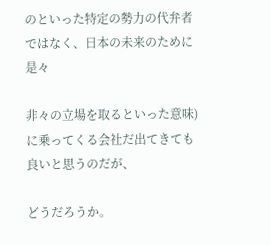のといった特定の勢力の代弁者ではなく、日本の未来のために是々

非々の立場を取るといった意味)に乗ってくる会社だ出てきても良いと思うのだが、

どうだろうか。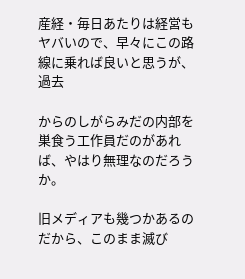産経・毎日あたりは経営もヤバいので、早々にこの路線に乗れば良いと思うが、過去

からのしがらみだの内部を巣食う工作員だのがあれば、やはり無理なのだろうか。

旧メディアも幾つかあるのだから、このまま滅び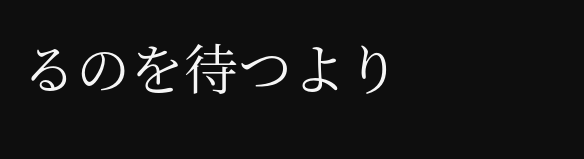るのを待つより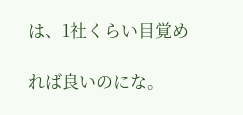は、1社くらい目覚め

れば良いのにな。